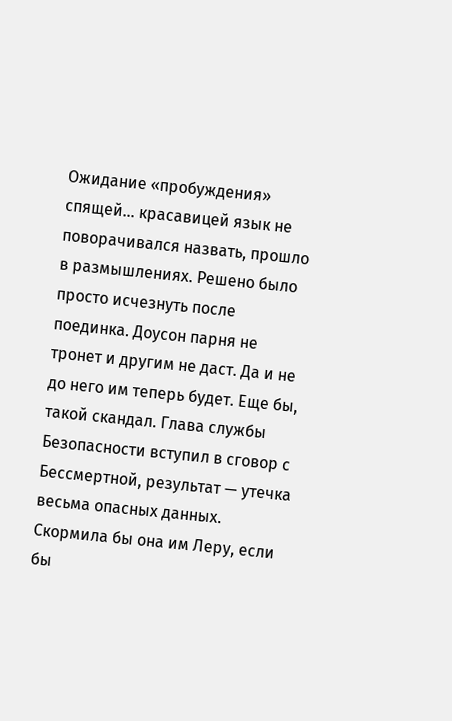Ожидание «пробуждения» спящей… красавицей язык не поворачивался назвать, прошло в размышлениях. Решено было просто исчезнуть после поединка. Доусон парня не тронет и другим не даст. Да и не до него им теперь будет. Еще бы, такой скандал. Глава службы Безопасности вступил в сговор с Бессмертной, результат — утечка весьма опасных данных. Скормила бы она им Леру, если бы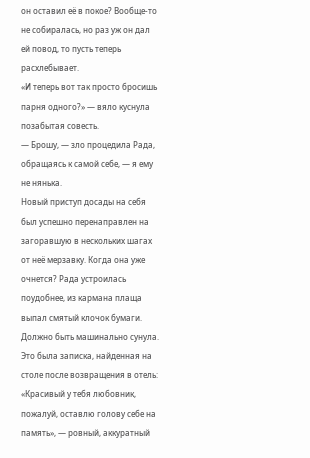он оставил её в покое? Вообще-то не собиралась, но раз уж он дал ей повод, то пусть теперь расхлебывает.
«И теперь вот так просто бросишь парня одного?» — вяло куснула позабытая совесть.
— Брошу, — зло процедила Рада, обращаясь к самой себе, — я ему не нянька.
Новый приступ досады на себя был успешно перенаправлен на загоравшую в нескольких шагах от неё мерзавку. Когда она уже очнется? Рада устроилась поудобнее, из кармана плаща выпал смятый клочок бумаги. Должно быть машинально сунула. Это была записка, найденная на столе после возвращения в отель: «Красивый у тебя любовник, пожалуй, оставлю голову себе на память», — ровный, аккуратный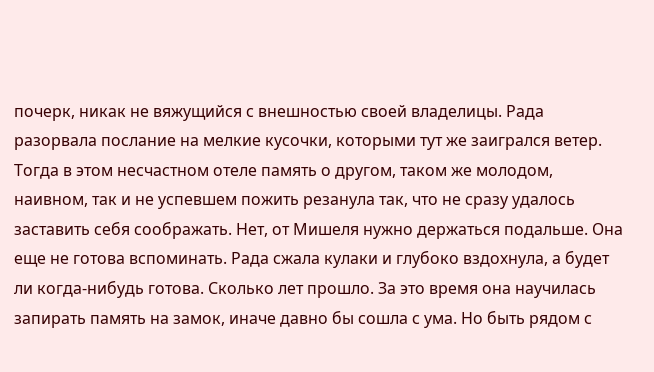почерк, никак не вяжущийся с внешностью своей владелицы. Рада разорвала послание на мелкие кусочки, которыми тут же заигрался ветер. Тогда в этом несчастном отеле память о другом, таком же молодом, наивном, так и не успевшем пожить резанула так, что не сразу удалось заставить себя соображать. Нет, от Мишеля нужно держаться подальше. Она еще не готова вспоминать. Рада сжала кулаки и глубоко вздохнула, а будет ли когда-нибудь готова. Сколько лет прошло. За это время она научилась запирать память на замок, иначе давно бы сошла с ума. Но быть рядом с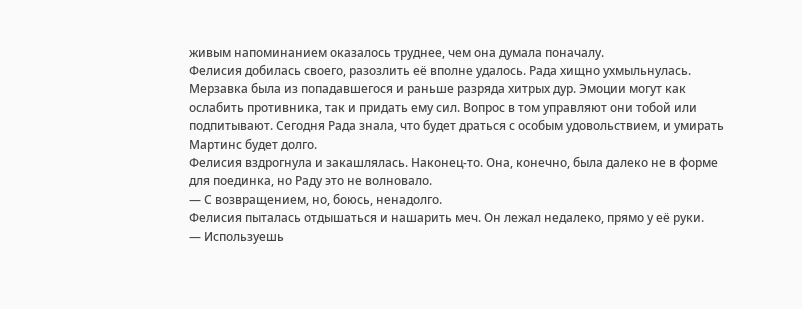живым напоминанием оказалось труднее, чем она думала поначалу.
Фелисия добилась своего, разозлить её вполне удалось. Рада хищно ухмыльнулась. Мерзавка была из попадавшегося и раньше разряда хитрых дур. Эмоции могут как ослабить противника, так и придать ему сил. Вопрос в том управляют они тобой или подпитывают. Сегодня Рада знала, что будет драться с особым удовольствием, и умирать Мартинс будет долго.
Фелисия вздрогнула и закашлялась. Наконец-то. Она, конечно, была далеко не в форме для поединка, но Раду это не волновало.
— С возвращением, но, боюсь, ненадолго.
Фелисия пыталась отдышаться и нашарить меч. Он лежал недалеко, прямо у её руки.
— Используешь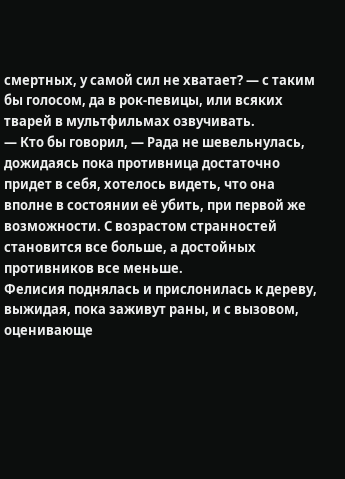смертных, у самой сил не хватает? — с таким бы голосом, да в рок-певицы, или всяких тварей в мультфильмах озвучивать.
— Кто бы говорил, — Рада не шевельнулась, дожидаясь пока противница достаточно придет в себя, хотелось видеть, что она вполне в состоянии её убить, при первой же возможности. С возрастом странностей становится все больше, а достойных противников все меньше.
Фелисия поднялась и прислонилась к дереву, выжидая, пока заживут раны, и с вызовом, оценивающе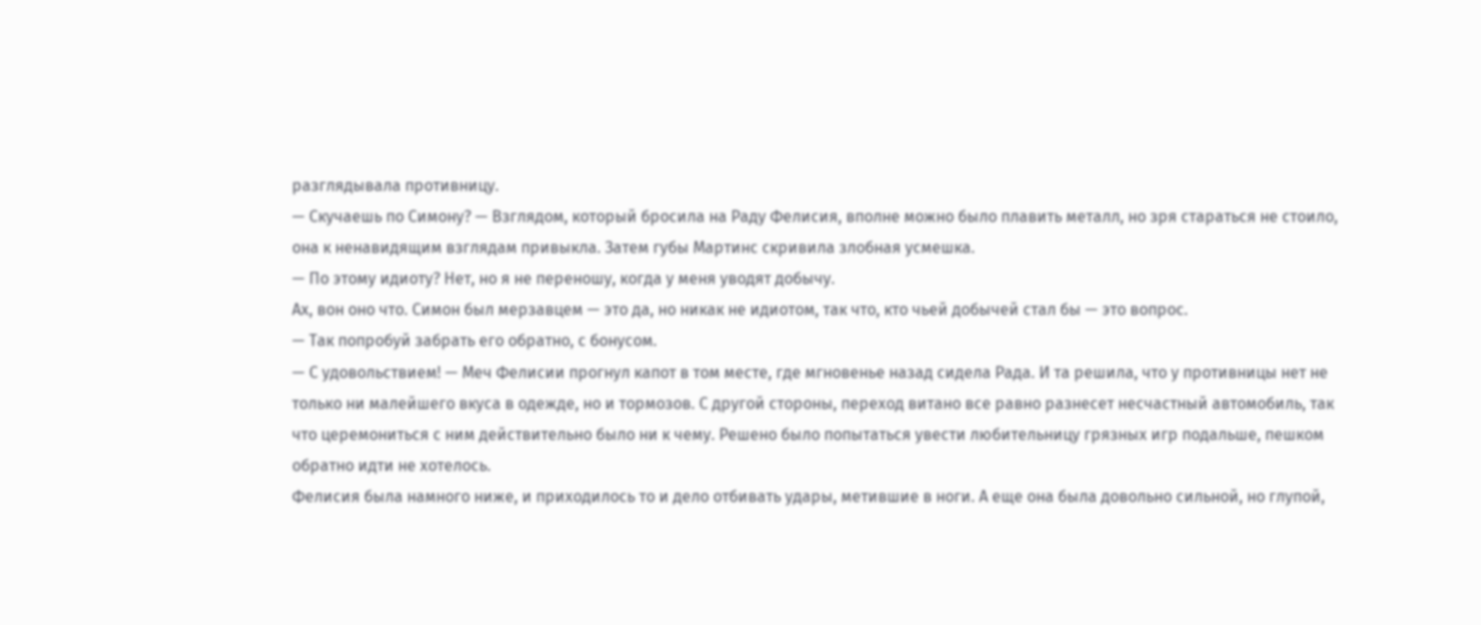разглядывала противницу.
— Скучаешь по Симону? — Взглядом, который бросила на Раду Фелисия, вполне можно было плавить металл, но зря стараться не стоило, она к ненавидящим взглядам привыкла. Затем губы Мартинс скривила злобная усмешка.
— По этому идиоту? Нет, но я не переношу, когда у меня уводят добычу.
Ах, вон оно что. Симон был мерзавцем — это да, но никак не идиотом, так что, кто чьей добычей стал бы — это вопрос.
— Так попробуй забрать его обратно, с бонусом.
— С удовольствием! — Меч Фелисии прогнул капот в том месте, где мгновенье назад сидела Рада. И та решила, что у противницы нет не только ни малейшего вкуса в одежде, но и тормозов. С другой стороны, переход витано все равно разнесет несчастный автомобиль, так что церемониться с ним действительно было ни к чему. Решено было попытаться увести любительницу грязных игр подальше, пешком обратно идти не хотелось.
Фелисия была намного ниже, и приходилось то и дело отбивать удары, метившие в ноги. А еще она была довольно сильной, но глупой,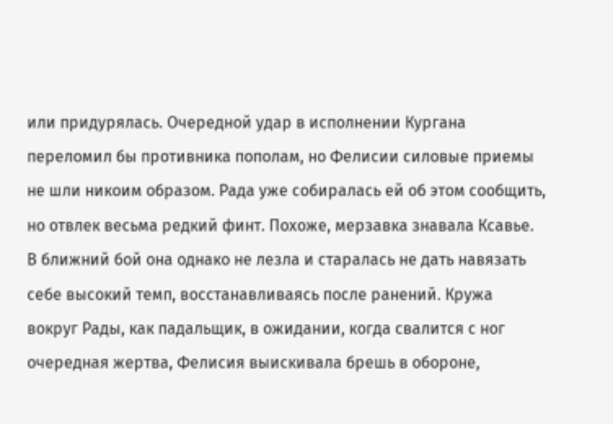или придурялась. Очередной удар в исполнении Кургана переломил бы противника пополам, но Фелисии силовые приемы не шли никоим образом. Рада уже собиралась ей об этом сообщить, но отвлек весьма редкий финт. Похоже, мерзавка знавала Ксавье. В ближний бой она однако не лезла и старалась не дать навязать себе высокий темп, восстанавливаясь после ранений. Кружа вокруг Рады, как падальщик, в ожидании, когда свалится с ног очередная жертва, Фелисия выискивала брешь в обороне,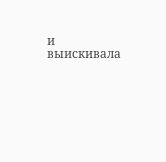и выискивала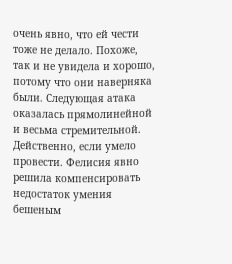очень явно, что ей чести тоже не делало. Похоже, так и не увидела и хорошо, потому что они наверняка были. Следующая атака оказалась прямолинейной и весьма стремительной. Действенно, если умело провести. Фелисия явно решила компенсировать недостаток умения бешеным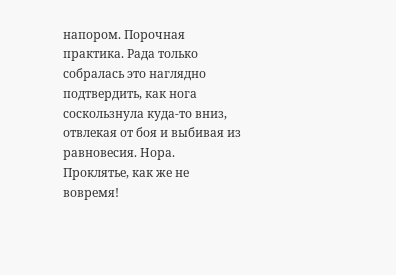напором. Порочная практика. Рада только собралась это наглядно подтвердить, как нога соскользнула куда-то вниз, отвлекая от боя и выбивая из равновесия. Нора. Проклятье, как же не вовремя!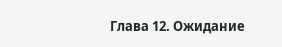Глава 12. Ожидание